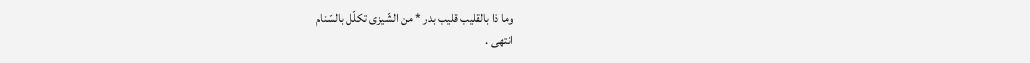وما ذا بالقليب قليب بدر * من الشّيزى تكلّل بالسّنام
انتهى .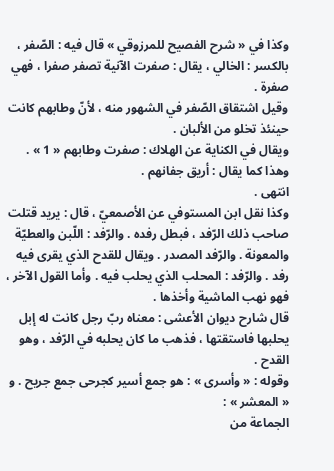وكذا في « شرح الفصيح للمرزوقي » قال فيه : الصّفر ، بالكسر : الخالي ، يقال : صفرت الآنية تصفر صفرا ، فهي صفرة .
وقيل اشتقاق الصّفر في الشهور منه ، لأنّ وطابهم كانت حينئذ تخلو من الألبان .
ويقال في الكناية عن الهلاك : صفرت وطابهم « 1 » . وهذا كما يقال : أريق جفانهم .
انتهى .
وكذا نقل ابن المستوفي عن الأصمعيّ ، قال : يريد قتلت صاحب ذلك الرّفد ، فبطل رفده . والرّفد : اللّبن والعطيّة والمعونة . والرّفد المصدر . ويقال للقدح الذي يقرى فيه رفد . والرّفد : المحلب الذي يحلب فيه . وأما القول الآخر ، فهو نهب الماشية وأخذها .
قال شارح ديوان الأعشى : معناه ربّ رجل كانت له إبل يحلبها فاستقتها ، فذهب ما كان يحلبه في الرّفد ، وهو القدح .
وقوله : « وأسرى » : هو جمع أسير كجرحى جمع جريح . و « المعشر » :
الجماعة من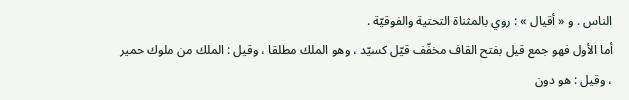الناس . و « أقيال » : روي بالمثناة التحتية والفوقيّة .
أما الأول فهو جمع قيل بفتح القاف مخفّف قيّل كسيّد ، وهو الملك مطلقا ، وقيل : الملك من ملوك حمير ، وقيل : هو دون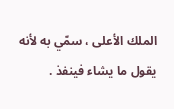الملك الأعلى ، سمّي به لأنه يقول ما يشاء فينفذ .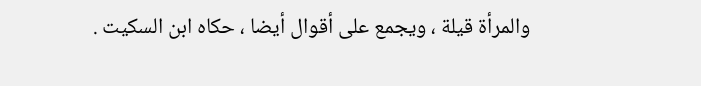والمرأة قيلة ، ويجمع على أقوال أيضا ، حكاه ابن السكيت .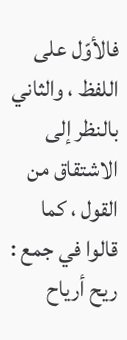فالأوّل على اللفظ ، والثاني بالنظر إلى الاشتقاق من القول ، كما قالوا في جمع :
ريح أرياح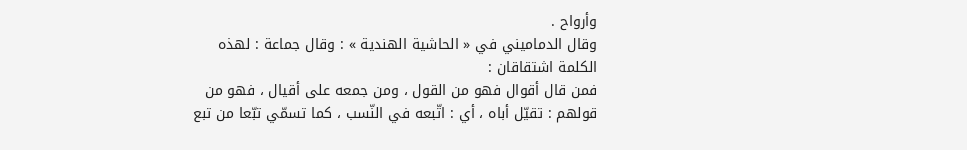وأرواح .
وقال الدماميني في « الحاشية الهندية » : وقال جماعة : لهذه الكلمة اشتقاقان :
فمن قال أقوال فهو من القول ، ومن جمعه على أقيال ، فهو من قولهم : تقيّل أباه ، أي : اتّبعه في النّسب ، كما تسمّي تبّعا من تبع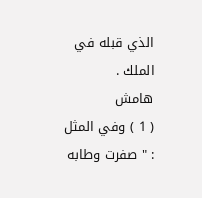الذي قبله في الملك .
هامش
( 1 ) وفي المثل : " صفرت وطابه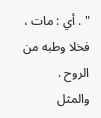" . أي : مات ، فخلا وطبه من الروح .
والمثل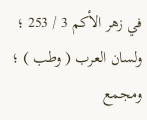في زهر الأكم 3 / 253 ؛ ولسان العرب ( وطب ) ؛ ومجمع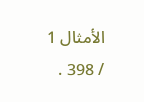الأمثال 1 / 398 .